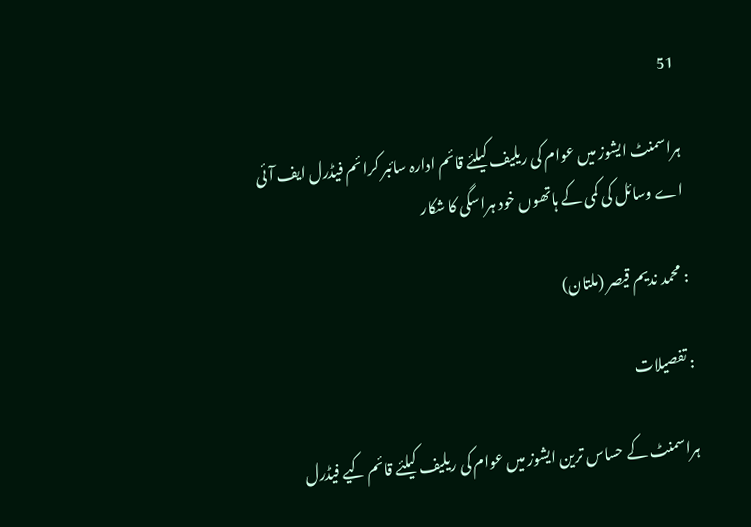51

ہراسمنٹ ایشوز میں عوام کی ریلیف کیلئے قائم ادارہ سائبر کرائم فیڈرل ایف آئی اے وسائل کی کمی کے ہاتھوں خود ہراسگی کا شکار

: محمد ندیم قیصر (ملتان)

: تفصیلات

ہراسمنٹ کے حساس ترین ایشوز میں عوام کی ریلیف کیلئے قائم کیے فیڈرل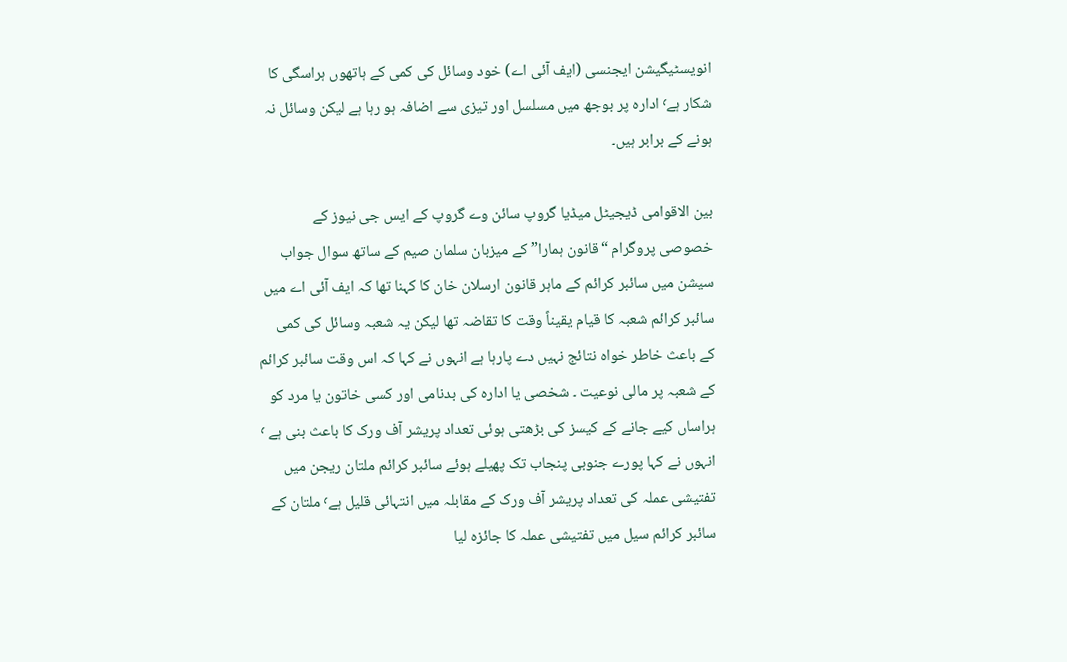انویسٹیگیشن ایجنسی (ایف آئی اے) خود وسائل کی کمی کے ہاتھوں ہراسگی کا شکار ہے٬ ادارہ پر بوجھ میں مسلسل اور تیزی سے اضافہ ہو رہا ہے لیکن وسائل نہ ہونے کے برابر ہیں۔

بین الاقوامی ڈیجیٹل میڈیا گروپ سائن وے گروپ کے ایس جی نیوز کے خصوصی پروگرام “قانون ہمارا” کے میزبان سلمان صیم کے ساتھ سوال جواب سیشن میں سائبر کرائم کے ماہر قانون ارسلان خان کا کہنا تھا کہ ایف آئی اے میں سائبر کرائم شعبہ کا قیام یقیناً وقت کا تقاضہ تھا لیکن یہ شعبہ وسائل کی کمی کے باعث خاطر خواہ نتائج نہیں دے پارہا ہے انہوں نے کہا کہ اس وقت سائبر کرائم کے شعبہ پر مالی نوعیت ۔ شخصی یا ادارہ کی بدنامی اور کسی خاتون یا مرد کو ہراساں کیے جانے کے کیسز کی بڑھتی ہوئی تعداد پریشر آف ورک کا باعث بنی ہے ٬ انہوں نے کہا پورے جنوبی پنجاب تک پھیلے ہوئے سائبر کرائم ملتان ریجن میں تفتیشی عملہ کی تعداد پریشر آف ورک کے مقابلہ میں انتہائی قلیل ہے٬ ملتان کے سائبر کرائم سیل میں تفتیشی عملہ کا جائزہ لیا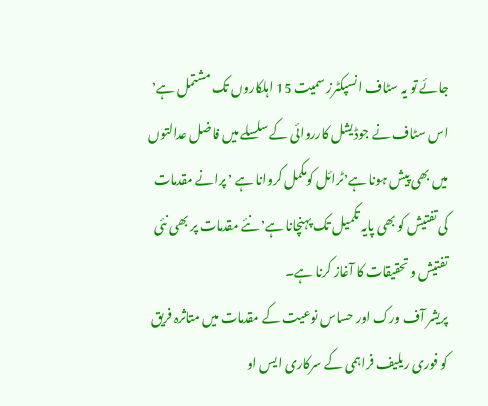جائے تو یہ سٹاف انسپکٹرز سمیت 15 اہلکاروں تک مشتمل ہے٬ اس سٹاف نے جوڈیشل کارروائی کے سلسلے میں فاضل عدالتوں میں بھی پیش ہونا ہے٬ٹرائل کومکمل کروانا ہے ٬ پرانے مقدمات کی تفتیش کو بھی پایہ تکمیل تک پہنچانا ہے٬ نئے مقدمات پر بھی نئی تفتیش و تحقیقات کا آغاز کرنا ہے۔
پریشر آف ورک اور حساس نوعیت کے مقدمات میں متاثرہ فریق کو فوری ریلیف فراہمی کے سرکاری ایس او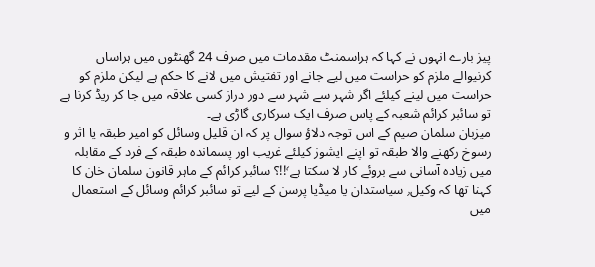پیز بارے انہوں نے کہا کہ ہراسمنٹ مقدمات میں صرف 24 گھنٹوں میں ہراساں کرنیوالے ملزم کو حراست میں لیے جانے اور تفتیش میں لانے کا حکم ہے لیکن ملزم کو حراست میں لینے کیلئے اگر شہر سے شہر سے دور دراز کسی علاقہ میں جا کر ریڈ کرنا ہے تو سائبر کرائم شعبہ کے پاس صرف ایک سرکاری گاڑی ہے۔
میزبان سلمان صیم کے اس توجہ دلاؤ سوال پر کہ ان قلیل وسائل کو امیر طبقہ یا اثر و رسوخ رکھنے والا طبقہ تو اپنے ایشوز کیلئے غریب اور پسماندہ طبقہ کے فرد کے مقابلہ میں زیادہ آسانی سے بروئے کار لا سکتا ہے٬!!؟ سائبر کرائم کے ماہر قانون سلمان خان کا کہنا تھا کہ وکیل٫ سیاستدان یا میڈیا پرسن کے لیے تو سائبر کرائم وسائل کے استعمال میں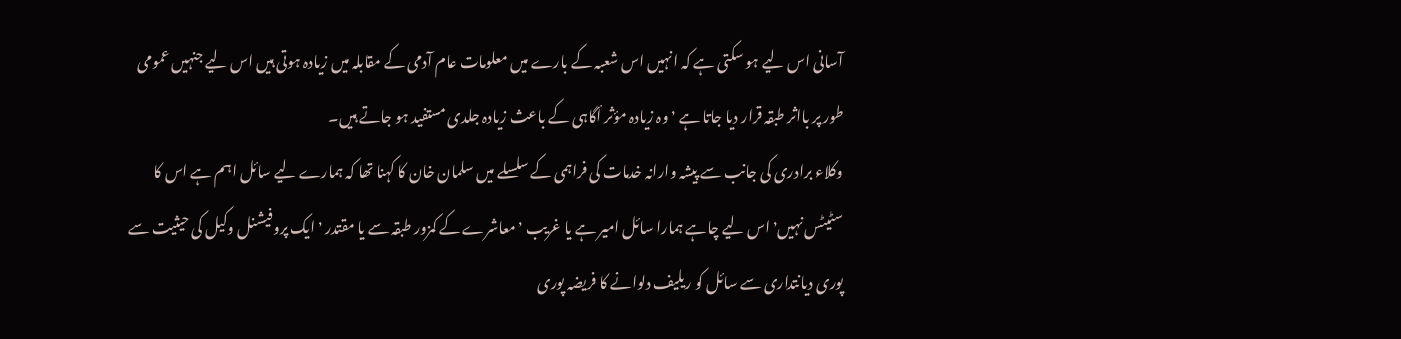آسانی اس لیے ہو سکتی ہے کہ انہیں اس شعبہ کے بارے میں معلومات عام آدمی کے مقابلہ میں زیادہ ہوتی ہیں اس لیے جنہیں عمومی طور پر بااثر طبقہ قرار دیا جاتا ہے ٬ وہ زیادہ مؤثر أگاہی کے باعث زیادہ جلدی مستفید ہو جاتے ہیں۔
وکلاء برادری کی جانب سے پیشہ وارانہ خدمات کی فراہمی کے سلسلے میں سلمان خان کا کہنا تھا کہ ہمارے لیے سائل اہم ہے اس کا سٹیٹس نہیں٬ اس لیے چاہے ہمارا سائل امیر ہے یا غریب ٬ معاشرے کے کمزور طبقہ سے یا مقتدر ٬ ایک پروفیشنل وکیل کی حیثیت سے پوری دیانتداری سے سائل کو ریلیف دلوانے کا فریضہ پوری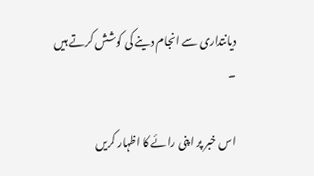دیانتداری سے انجام دینے کی کوشش کرتے ہیں ۔

اس خبر پر اپنی رائے کا اظہار کریں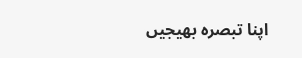اپنا تبصرہ بھیجیں